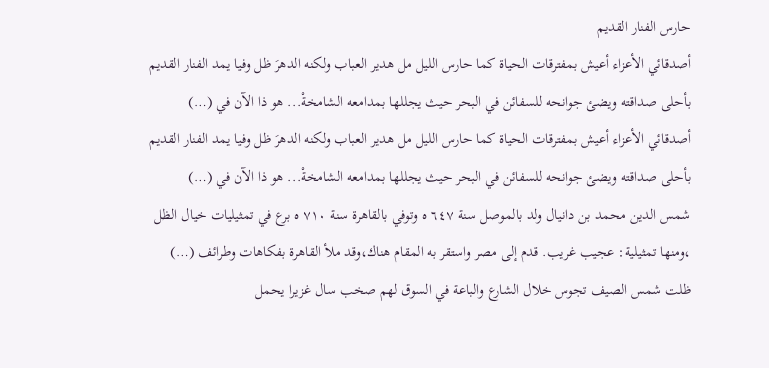حارس الفنار القديم
أصدقائي الأعزاء أعيش بمفترقات الحياة كما حارس الليل مل هدير العباب ولكنه الدهرَ ظل وفيا يمد الفنار القديم بأحلى صداقته ويضئ جوانحه للسفائن في البحر حيث يجللها بمدامعه الشامخةْ... هو ذا الآن في (…)
أصدقائي الأعزاء أعيش بمفترقات الحياة كما حارس الليل مل هدير العباب ولكنه الدهرَ ظل وفيا يمد الفنار القديم بأحلى صداقته ويضئ جوانحه للسفائن في البحر حيث يجللها بمدامعه الشامخةْ... هو ذا الآن في (…)
شمس الدين محمد بن دانيال ولد بالموصل سنة ٦٤٧ ه وتوفي بالقاهرة سنة ٧١٠ ه برع في تمثيليات خيال الظل ،ومنها تمثيلية: عجيب غريب. قدم إلى مصر واستقر به المقام هناك،وقد ملأ القاهرة بفكاهات وطرائف (…)
ظلت شمس الصيف تجوس خلال الشارع والباعة في السوق لهم صخب سال غزيرا يحمل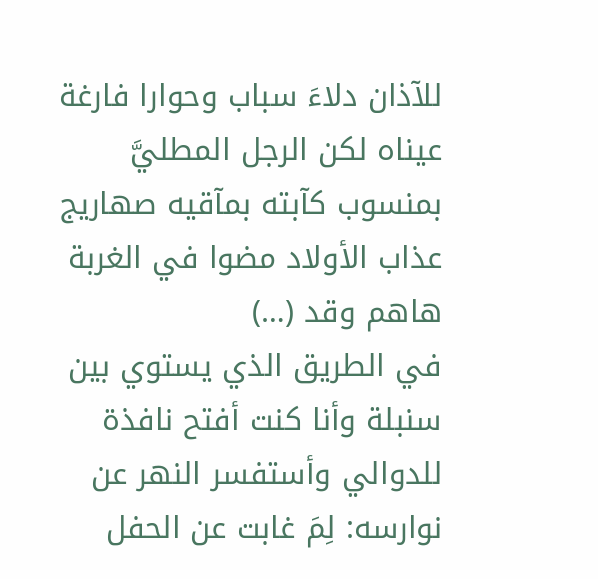للآذان دلاءَ سباب وحوارا فارغة عيناه لكن الرجل المطليَّ بمنسوب كآبته بمآقيه صهاريج عذاب الأولاد مضوا في الغربة هاهم وقد (…)
في الطريق الذي يستوي بين سنبلة وأنا كنت أفتح نافذة للدوالي وأستفسر النهر عن نوارسه: لِمَ غابت عن الحفل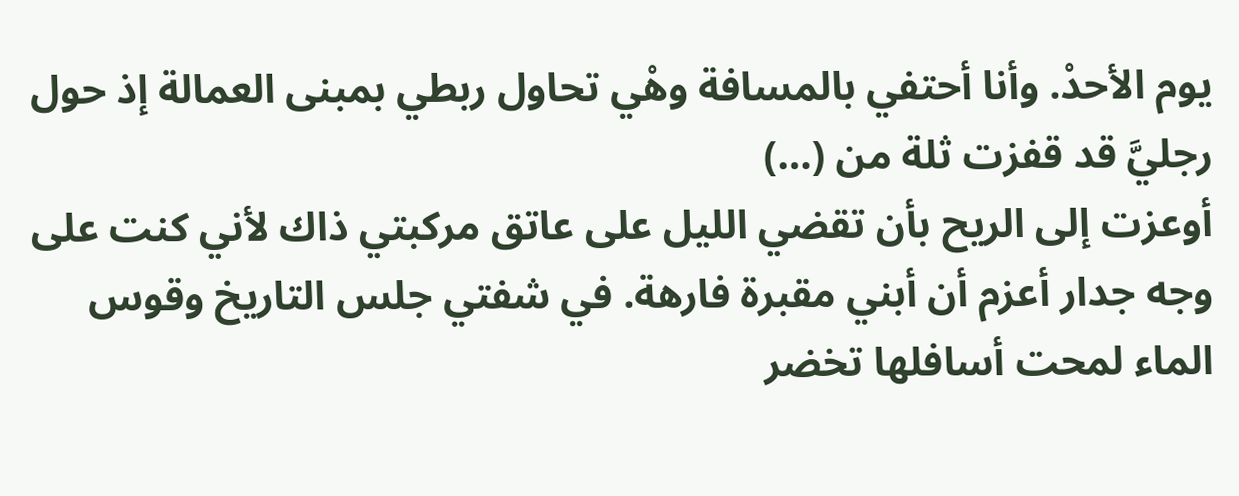يوم الأحدْ. وأنا أحتفي بالمسافة وهْي تحاول ربطي بمبنى العمالة إذ حول رجليَّ قد قفزت ثلة من (…)
أوعزت إلى الريح بأن تقضي الليل على عاتق مركبتي ذاك لأني كنت على وجه جدار أعزم أن أبني مقبرة فارهة. في شفتي جلس التاريخ وقوس الماء لمحت أسافلها تخضر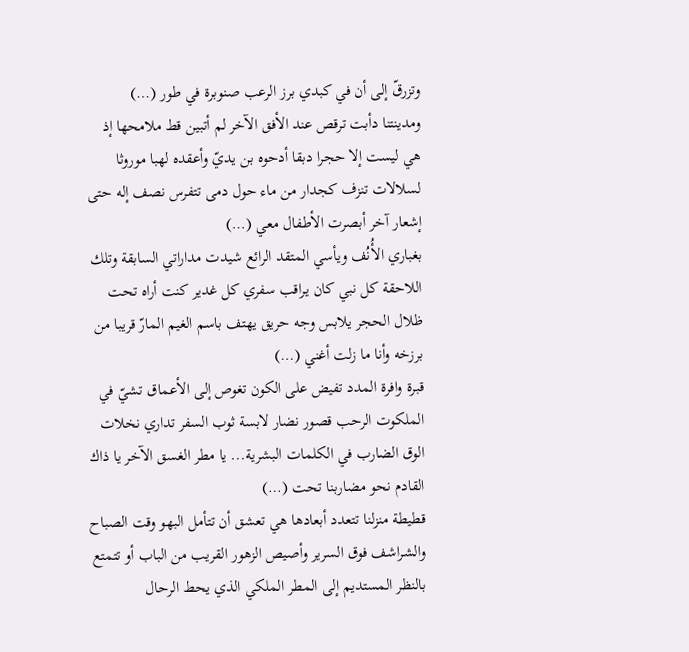وتزرقّ إلى أن في كبدي برز الرعب صنوبرة في طور (…)
ومدينتنا دأبت ترقص عند الأفق الآخر لم أتبين قط ملامحها إذ هي ليست إلا حجرا دبقا أدحوه بن يديّ وأعقده لهبا موروثا لسلالات تنزف كجدار من ماء حول دمى تتفرس نصف إله حتى إشعار آخر أبصرت الأطفال معي (…)
بغباري الأُنُف ويأسي المتقد الرائع شيدت مداراتي السابقة وتلك اللاحقة كل نبي كان يراقب سفري كل غدير كنت أراه تحت ظلال الحجر يلابس وجه حريق يهتف باسم الغيم المارّ قريبا من برزخه وأنا ما زلت أغني (…)
قبرة وافرة المدد تفيض على الكون تغوص إلى الأعماق تشيّ في الملكوت الرحب قصور نضار لابسة ثوب السفر تداري نخلات الوق الضارب في الكلمات البشرية... يا مطر الغسق الآخر يا ذاك القادم نحو مضاربنا تحت (…)
قطيطة منزلنا تتعدد أبعادها هي تعشق أن تتأمل البهو وقت الصباح والشراشف فوق السرير وأصيص الزهور القريب من الباب أو تتمتع بالنظر المستديم إلى المطر الملكي الذي يحط الرحال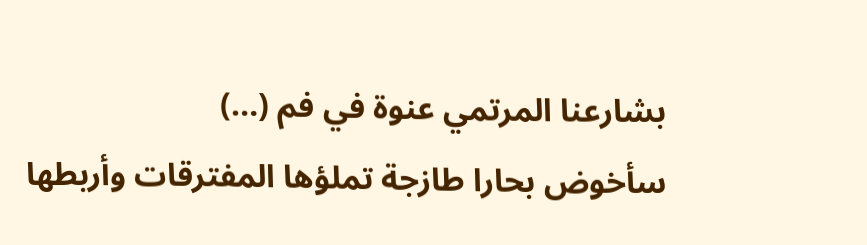بشارعنا المرتمي عنوة في فم (…)
سأخوض بحارا طازجة تملؤها المفترقات وأربطها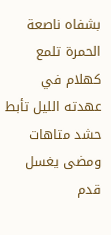بشفاه ناصعة الحمرة تلمع كهلام في عهدته الليل تأبط حشد متاهات ومضى يغسل قدم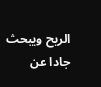الريح ويبحث جادا عن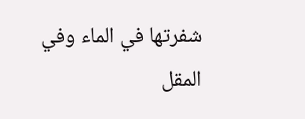شفرتها في الماء وفي المقل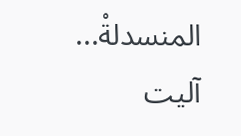المنسدلةْ... آليت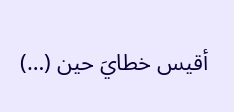أقيس خطايَ حين (…)